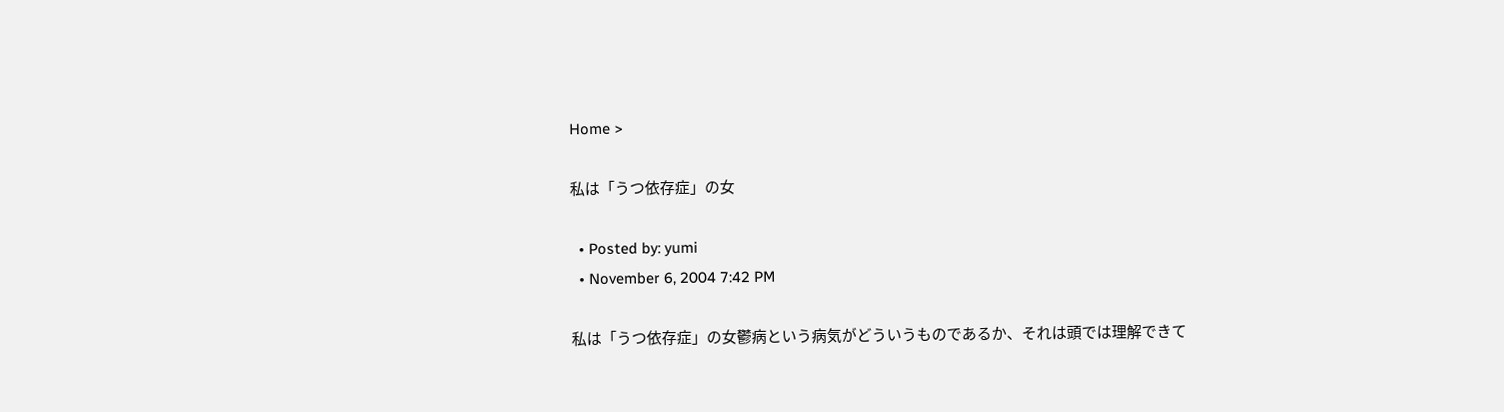Home >

私は「うつ依存症」の女

  • Posted by: yumi
  • November 6, 2004 7:42 PM

私は「うつ依存症」の女鬱病という病気がどういうものであるか、それは頭では理解できて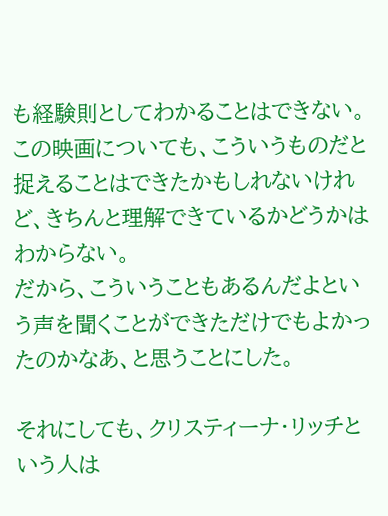も経験則としてわかることはできない。
この映画についても、こういうものだと捉えることはできたかもしれないけれど、きちんと理解できているかどうかはわからない。
だから、こういうこともあるんだよという声を聞くことができただけでもよかったのかなあ、と思うことにした。

それにしても、クリスティーナ・リッチという人は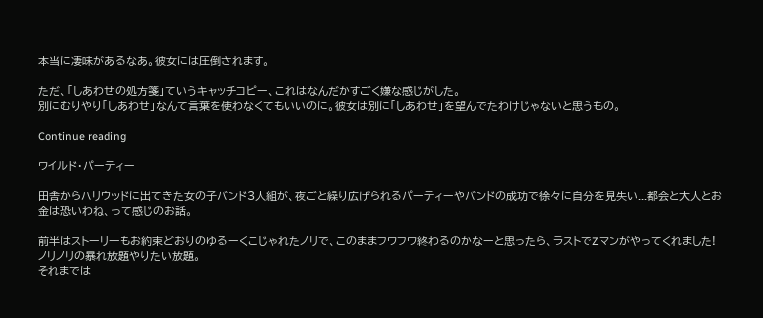本当に凄味があるなあ。彼女には圧倒されます。

ただ、「しあわせの処方箋」ていうキャッチコピー、これはなんだかすごく嫌な感じがした。
別にむりやり「しあわせ」なんて言葉を使わなくてもいいのに。彼女は別に「しあわせ」を望んでたわけじゃないと思うもの。

Continue reading

ワイルド・パーティー

田舎からハリウッドに出てきた女の子バンド3人組が、夜ごと繰り広げられるパーティーやバンドの成功で徐々に自分を見失い...都会と大人とお金は恐いわね、って感じのお話。

前半はストーリーもお約束どおりのゆるーくこじゃれたノリで、このままフワフワ終わるのかなーと思ったら、ラストでZマンがやってくれました! ノリノリの暴れ放題やりたい放題。
それまでは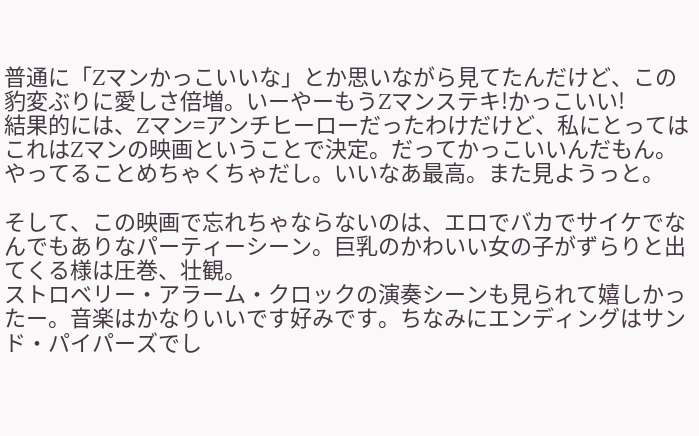普通に「Zマンかっこいいな」とか思いながら見てたんだけど、この豹変ぶりに愛しさ倍増。いーやーもうZマンステキ!かっこいい!
結果的には、Zマン=アンチヒーローだったわけだけど、私にとってはこれはZマンの映画ということで決定。だってかっこいいんだもん。やってることめちゃくちゃだし。いいなあ最高。また見ようっと。

そして、この映画で忘れちゃならないのは、エロでバカでサイケでなんでもありなパーティーシーン。巨乳のかわいい女の子がずらりと出てくる様は圧巻、壮観。
ストロベリー・アラーム・クロックの演奏シーンも見られて嬉しかったー。音楽はかなりいいです好みです。ちなみにエンディングはサンド・パイパーズでし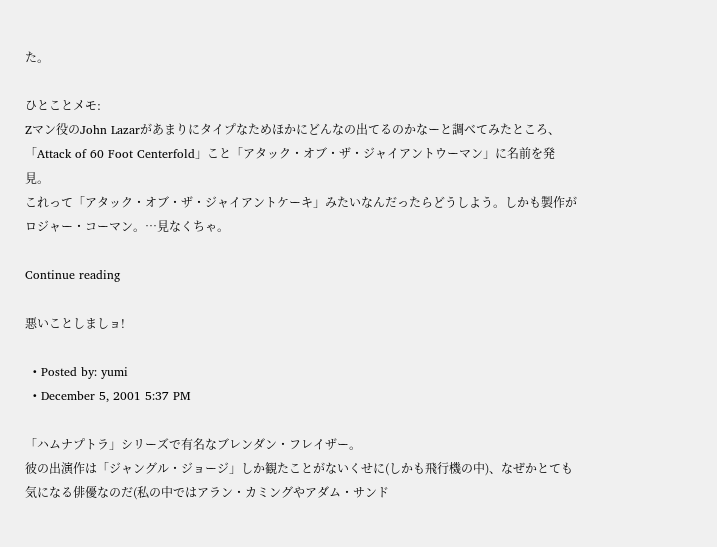た。

ひとことメモ:
Zマン役のJohn Lazarがあまりにタイプなためほかにどんなの出てるのかなーと調べてみたところ、「Attack of 60 Foot Centerfold」こと「アタック・オブ・ザ・ジャイアントウーマン」に名前を発見。
これって「アタック・オブ・ザ・ジャイアントケーキ」みたいなんだったらどうしよう。しかも製作がロジャー・コーマン。…見なくちゃ。

Continue reading

悪いことしましョ!

  • Posted by: yumi
  • December 5, 2001 5:37 PM

「ハムナプトラ」シリーズで有名なブレンダン・フレイザー。
彼の出演作は「ジャングル・ジョージ」しか観たことがないくせに(しかも飛行機の中)、なぜかとても気になる俳優なのだ(私の中ではアラン・カミングやアダム・サンド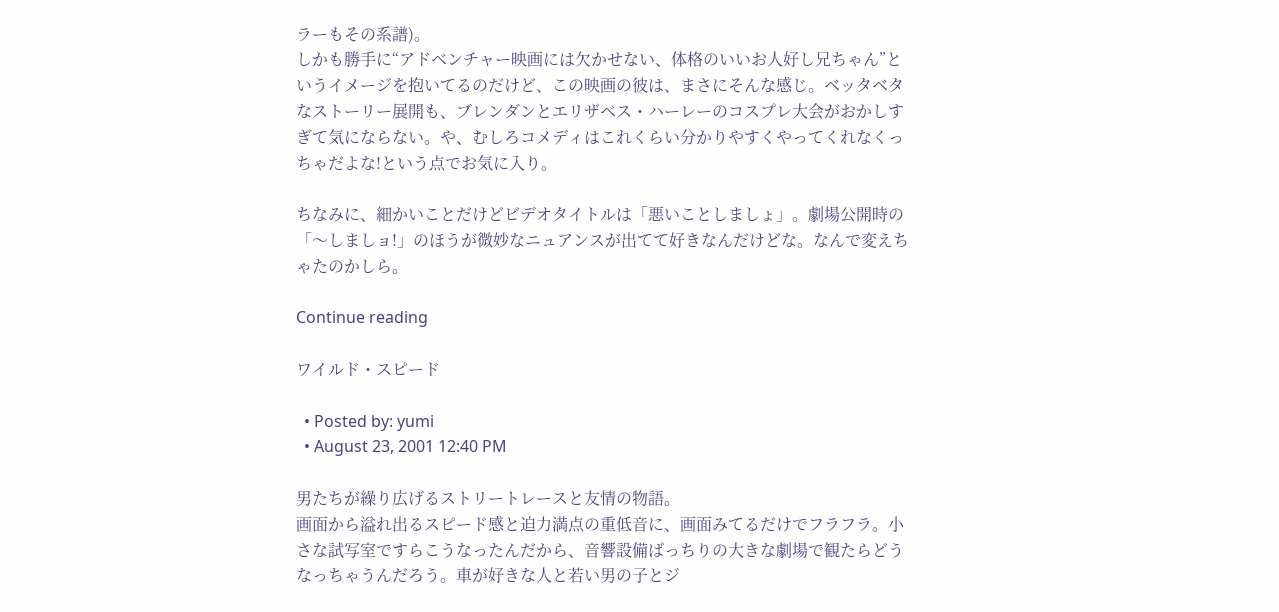ラーもその系譜)。
しかも勝手に“アドベンチャー映画には欠かせない、体格のいいお人好し兄ちゃん”というイメージを抱いてるのだけど、この映画の彼は、まさにそんな感じ。ベッタベタなストーリー展開も、ブレンダンとエリザベス・ハーレーのコスプレ大会がおかしすぎて気にならない。や、むしろコメディはこれくらい分かりやすくやってくれなくっちゃだよな!という点でお気に入り。

ちなみに、細かいことだけどビデオタイトルは「悪いことしましょ」。劇場公開時の「〜しましョ!」のほうが微妙なニュアンスが出てて好きなんだけどな。なんで変えちゃたのかしら。

Continue reading

ワイルド・スピード

  • Posted by: yumi
  • August 23, 2001 12:40 PM

男たちが繰り広げるストリートレースと友情の物語。
画面から溢れ出るスピード感と迫力満点の重低音に、画面みてるだけでフラフラ。小さな試写室ですらこうなったんだから、音響設備ばっちりの大きな劇場で観たらどうなっちゃうんだろう。車が好きな人と若い男の子とジ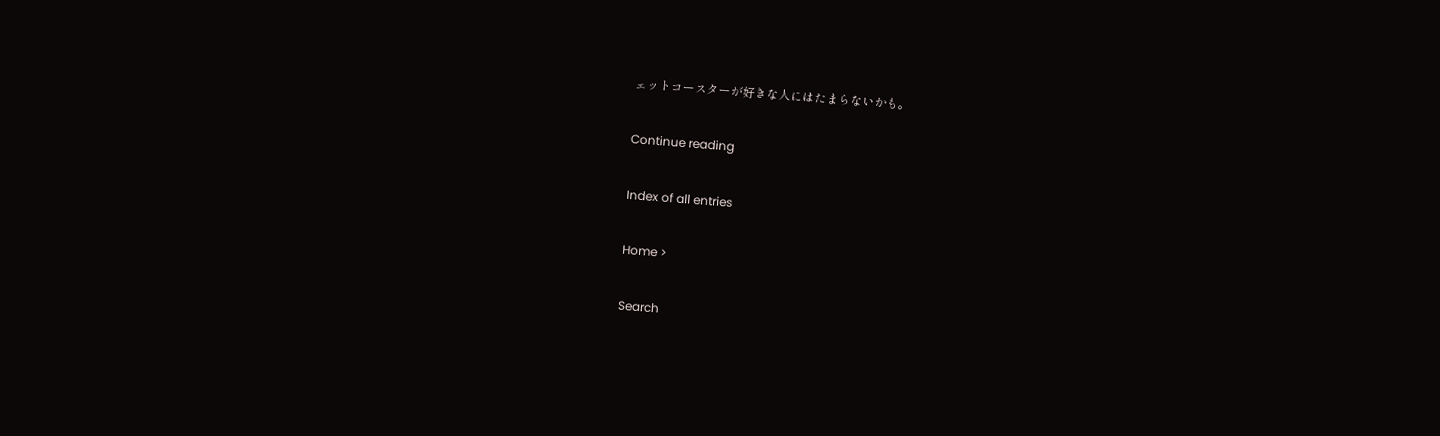ェットコースターが好きな人にはたまらないかも。

Continue reading

Index of all entries

Home >

Search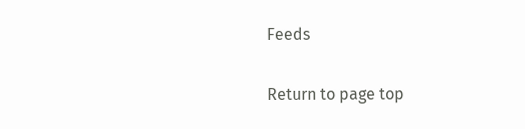Feeds

Return to page top